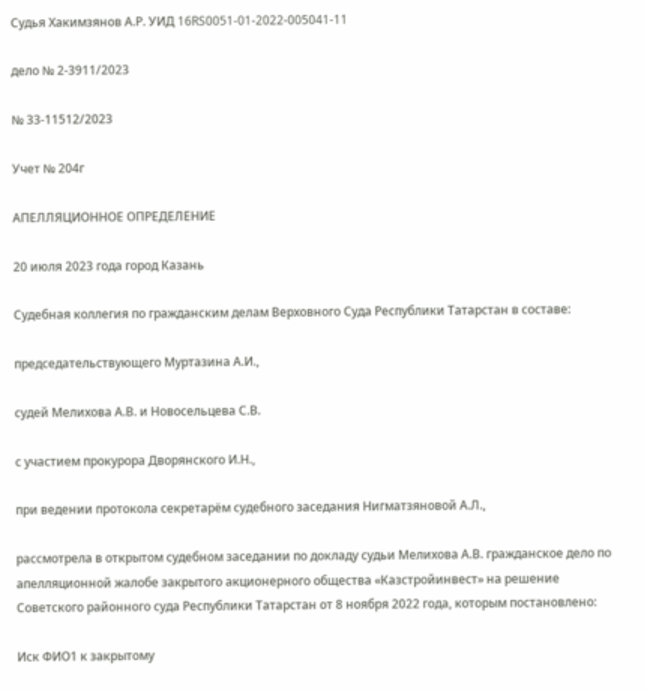Судья Хакимзянов А.Р. УИД 16RS0051-01-2022-005041-11

дело № 2-3911/2023

№ 33-11512/2023

Учет № 204г

АПЕЛЛЯЦИОННОЕ ОПРЕДЕЛЕНИЕ

20 июля 2023 года город Казань

Судебная коллегия по гражданским делам Верховного Суда Республики Татарстан в составе:

председательствующего Муртазина А.И.,

судей Мелихова А.В. и Новосельцева С.В.

с участием прокурора Дворянского И.Н.,

при ведении протокола секретарём судебного заседания Нигматзяновой А.Л.,

рассмотрела в открытом судебном заседании по докладу судьи Мелихова А.В. гражданское дело по апелляционной жалобе закрытого акционерного общества «Казстройинвест» на решение Советского районного суда Республики Татарстан от 8 ноября 2022 года, которым постановлено:

Иск ФИО1 к закрытому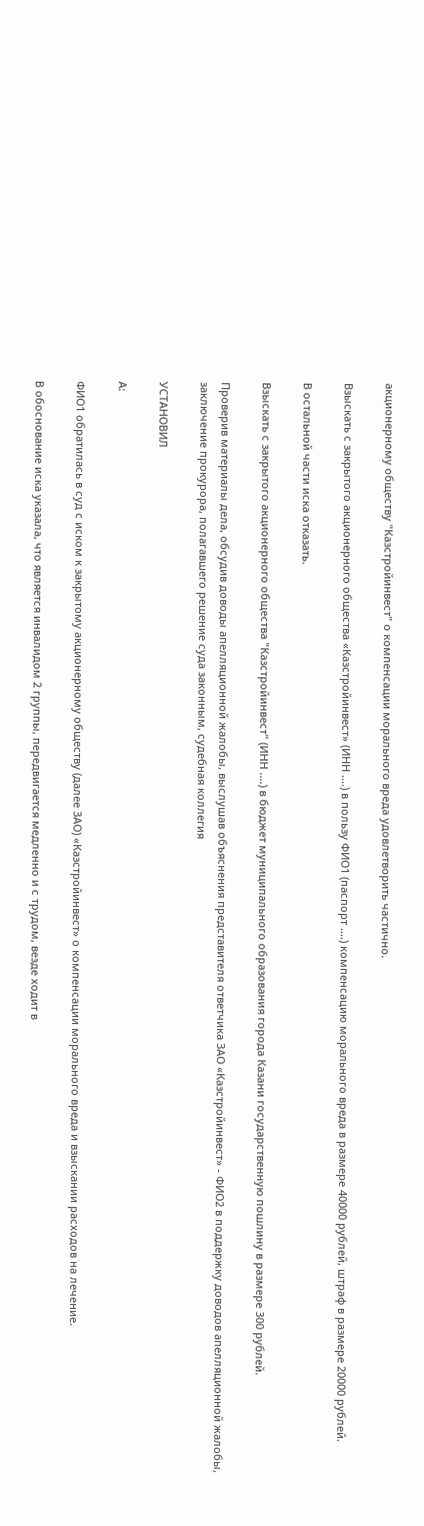акционерному обществу "Казстройинвест" о компенсации морального вреда удовлетворить частично.

Взыскать с закрытого акционерного общества «Казстройинвест» (ИНН ....) в пользу ФИО1 (паспорт ....) компенсацию морального вреда в размере 40000 рублей, штраф в размере 20000 рублей.

В остальной части иска отказать.

Взыскать с закрытого акционерного общества "Казстройинвест" (ИНН ....) в бюджет муниципального образования города Казани государственную пошлину в размере 300 рублей.

Проверив материалы дела, обсудив доводы апелляционной жалобы, выслушав объяснения представителя ответчика ЗАО «Казстройинвест» - ФИО2 в поддержку доводов апелляционной жалобы, заключение прокурора, полагавшего решение суда законным, судебная коллегия

УСТАНОВИЛ

А:

ФИО1 обратилась в суд с иском к закрытому акционерному обществу (далее ЗАО) «Казстройинвест» о компенсации морального вреда и взыскании расходов на лечение.

В обоснование иска указала, что является инвалидом 2 группы, передвигается медленно и с трудом, везде ходит в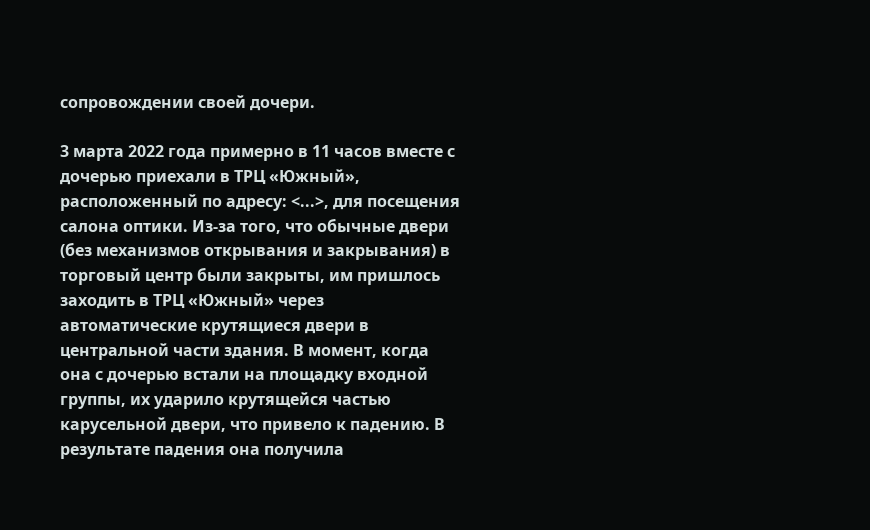сопровождении своей дочери.

3 марта 2022 года примерно в 11 часов вместе с дочерью приехали в ТРЦ «Южный», расположенный по адресу: <...>, для посещения салона оптики. Из-за того, что обычные двери (без механизмов открывания и закрывания) в торговый центр были закрыты, им пришлось заходить в ТРЦ «Южный» через автоматические крутящиеся двери в центральной части здания. В момент, когда она с дочерью встали на площадку входной группы, их ударило крутящейся частью карусельной двери, что привело к падению. В результате падения она получила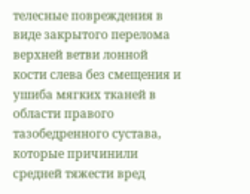телесные повреждения в виде закрытого перелома верхней ветви лонной кости слева без смещения и ушиба мягких тканей в области правого тазобедренного сустава, которые причинили средней тяжести вред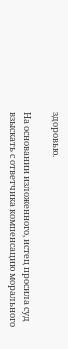здоровью.

На основании изложенного, истец просила суд взыскать с ответчика компенсацию морального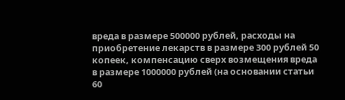вреда в размере 500000 рублей, расходы на приобретение лекарств в размере 300 рублей 50 копеек, компенсацию сверх возмещения вреда в размере 1000000 рублей (на основании статьи 60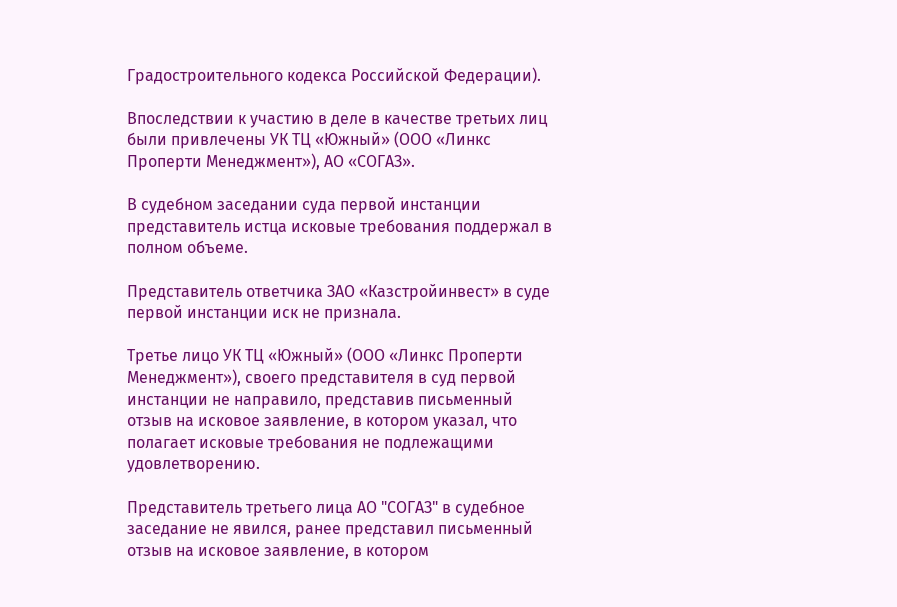Градостроительного кодекса Российской Федерации).

Впоследствии к участию в деле в качестве третьих лиц были привлечены УК ТЦ «Южный» (ООО «Линкс Проперти Менеджмент»), АО «СОГАЗ».

В судебном заседании суда первой инстанции представитель истца исковые требования поддержал в полном объеме.

Представитель ответчика ЗАО «Казстройинвест» в суде первой инстанции иск не признала.

Третье лицо УК ТЦ «Южный» (ООО «Линкс Проперти Менеджмент»), своего представителя в суд первой инстанции не направило, представив письменный отзыв на исковое заявление, в котором указал, что полагает исковые требования не подлежащими удовлетворению.

Представитель третьего лица АО "СОГАЗ" в судебное заседание не явился, ранее представил письменный отзыв на исковое заявление, в котором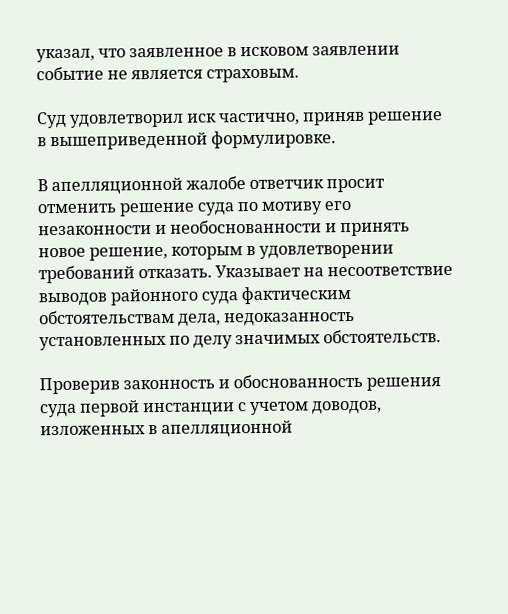указал, что заявленное в исковом заявлении событие не является страховым.

Суд удовлетворил иск частично, приняв решение в вышеприведенной формулировке.

В апелляционной жалобе ответчик просит отменить решение суда по мотиву его незаконности и необоснованности и принять новое решение, которым в удовлетворении требований отказать. Указывает на несоответствие выводов районного суда фактическим обстоятельствам дела, недоказанность установленных по делу значимых обстоятельств.

Проверив законность и обоснованность решения суда первой инстанции с учетом доводов, изложенных в апелляционной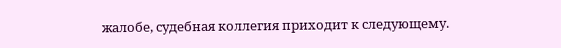жалобе, судебная коллегия приходит к следующему.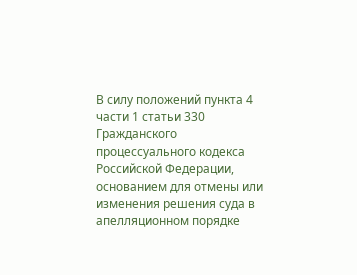В силу положений пункта 4 части 1 статьи 330 Гражданского процессуального кодекса Российской Федерации, основанием для отмены или изменения решения суда в апелляционном порядке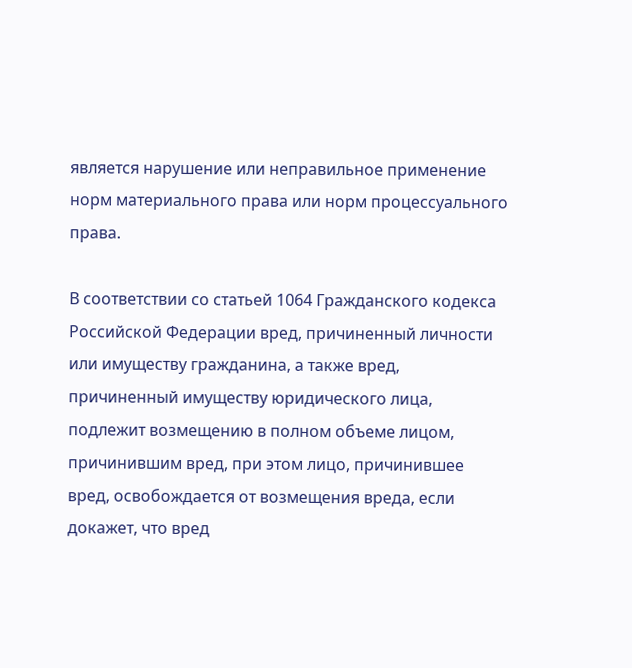является нарушение или неправильное применение норм материального права или норм процессуального права.

В соответствии со статьей 1064 Гражданского кодекса Российской Федерации вред, причиненный личности или имуществу гражданина, а также вред, причиненный имуществу юридического лица, подлежит возмещению в полном объеме лицом, причинившим вред, при этом лицо, причинившее вред, освобождается от возмещения вреда, если докажет, что вред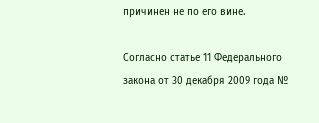причинен не по его вине.

Согласно статье 11 Федерального закона от 30 декабря 2009 года №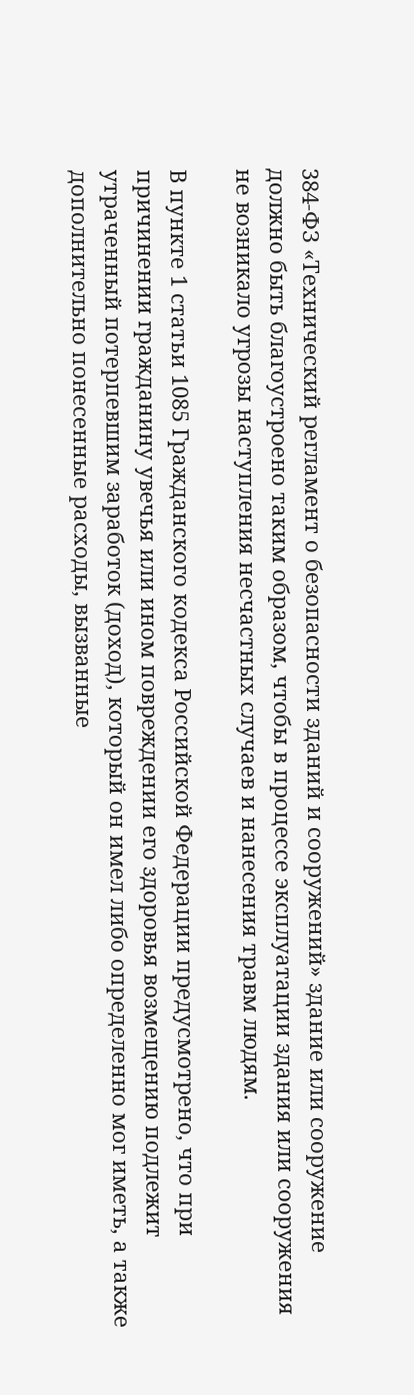384-ФЗ «Технический регламент о безопасности зданий и сооружений» здание или сооружение должно быть благоустроено таким образом, чтобы в процессе эксплуатации здания или сооружения не возникало угрозы наступления несчастных случаев и нанесения травм людям.

В пункте 1 статьи 1085 Гражданского кодекса Российской Федерации предусмотрено, что при причинении гражданину увечья или ином повреждении его здоровья возмещению подлежит утраченный потерпевшим заработок (доход), который он имел либо определенно мог иметь, а также дополнительно понесенные расходы, вызванные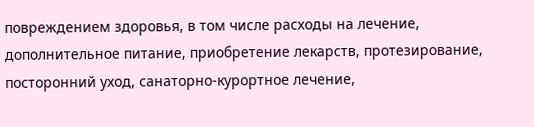повреждением здоровья, в том числе расходы на лечение, дополнительное питание, приобретение лекарств, протезирование, посторонний уход, санаторно-курортное лечение,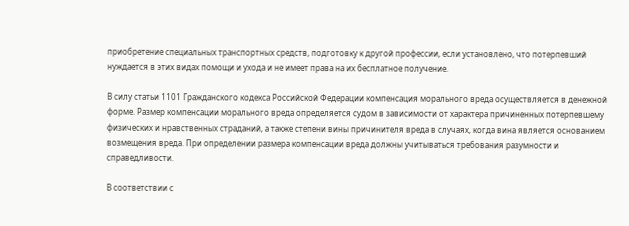приобретение специальных транспортных средств, подготовку к другой профессии, если установлено, что потерпевший нуждается в этих видах помощи и ухода и не имеет права на их бесплатное получение.

В силу статьи 1101 Гражданского кодекса Российской Федерации компенсация морального вреда осуществляется в денежной форме. Размер компенсации морального вреда определяется судом в зависимости от характера причиненных потерпевшему физических и нравственных страданий, а также степени вины причинителя вреда в случаях, когда вина является основанием возмещения вреда. При определении размера компенсации вреда должны учитываться требования разумности и справедливости.

В соответствии с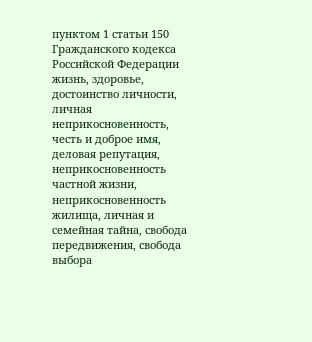пунктом 1 статьи 150 Гражданского кодекса Российской Федерации жизнь, здоровье, достоинство личности, личная неприкосновенность, честь и доброе имя, деловая репутация, неприкосновенность частной жизни, неприкосновенность жилища, личная и семейная тайна, свобода передвижения, свобода выбора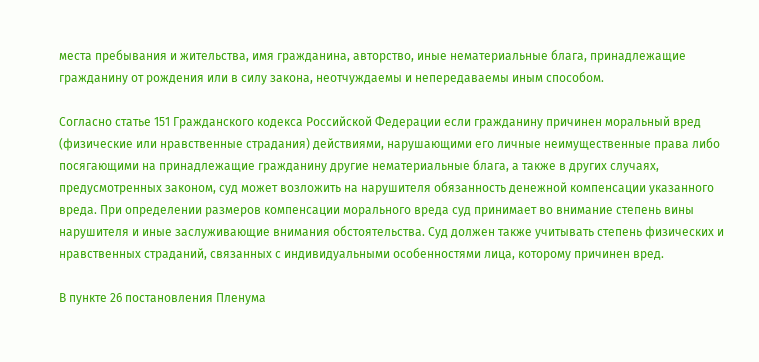места пребывания и жительства, имя гражданина, авторство, иные нематериальные блага, принадлежащие гражданину от рождения или в силу закона, неотчуждаемы и непередаваемы иным способом.

Согласно статье 151 Гражданского кодекса Российской Федерации если гражданину причинен моральный вред (физические или нравственные страдания) действиями, нарушающими его личные неимущественные права либо посягающими на принадлежащие гражданину другие нематериальные блага, а также в других случаях, предусмотренных законом, суд может возложить на нарушителя обязанность денежной компенсации указанного вреда. При определении размеров компенсации морального вреда суд принимает во внимание степень вины нарушителя и иные заслуживающие внимания обстоятельства. Суд должен также учитывать степень физических и нравственных страданий, связанных с индивидуальными особенностями лица, которому причинен вред.

В пункте 26 постановления Пленума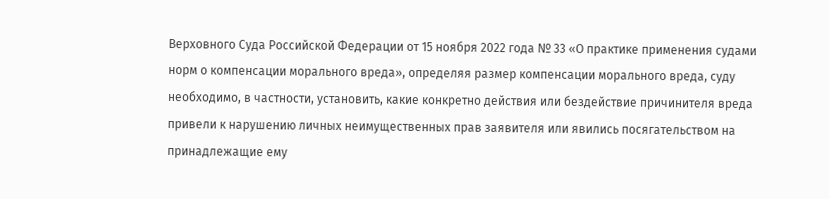Верховного Суда Российской Федерации от 15 ноября 2022 года № 33 «О практике применения судами норм о компенсации морального вреда», определяя размер компенсации морального вреда, суду необходимо, в частности, установить, какие конкретно действия или бездействие причинителя вреда привели к нарушению личных неимущественных прав заявителя или явились посягательством на принадлежащие ему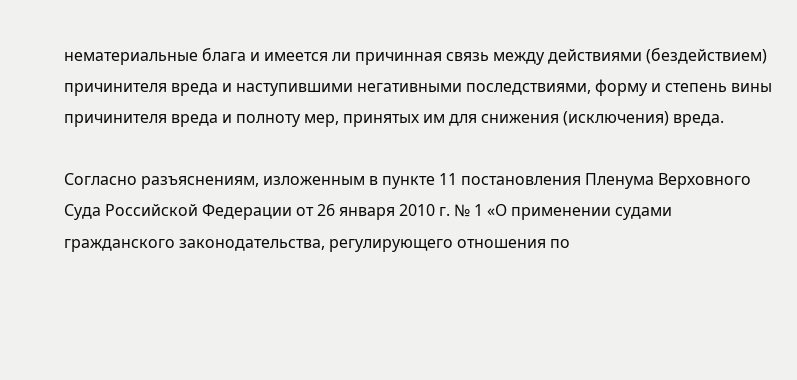нематериальные блага и имеется ли причинная связь между действиями (бездействием) причинителя вреда и наступившими негативными последствиями, форму и степень вины причинителя вреда и полноту мер, принятых им для снижения (исключения) вреда.

Согласно разъяснениям, изложенным в пункте 11 постановления Пленума Верховного Суда Российской Федерации от 26 января 2010 г. № 1 «О применении судами гражданского законодательства, регулирующего отношения по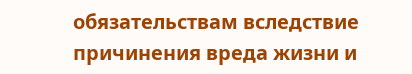обязательствам вследствие причинения вреда жизни и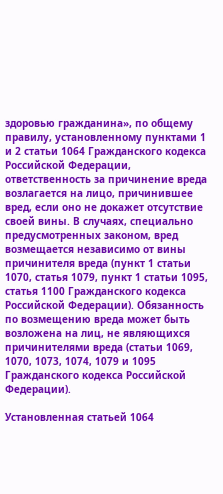здоровью гражданина», по общему правилу, установленному пунктами 1 и 2 статьи 1064 Гражданского кодекса Российской Федерации, ответственность за причинение вреда возлагается на лицо, причинившее вред, если оно не докажет отсутствие своей вины. В случаях, специально предусмотренных законом, вред возмещается независимо от вины причинителя вреда (пункт 1 статьи 1070, статья 1079, пункт 1 статьи 1095, статья 1100 Гражданского кодекса Российской Федерации). Обязанность по возмещению вреда может быть возложена на лиц, не являющихся причинителями вреда (статьи 1069, 1070, 1073, 1074, 1079 и 1095 Гражданского кодекса Российской Федерации).

Установленная статьей 1064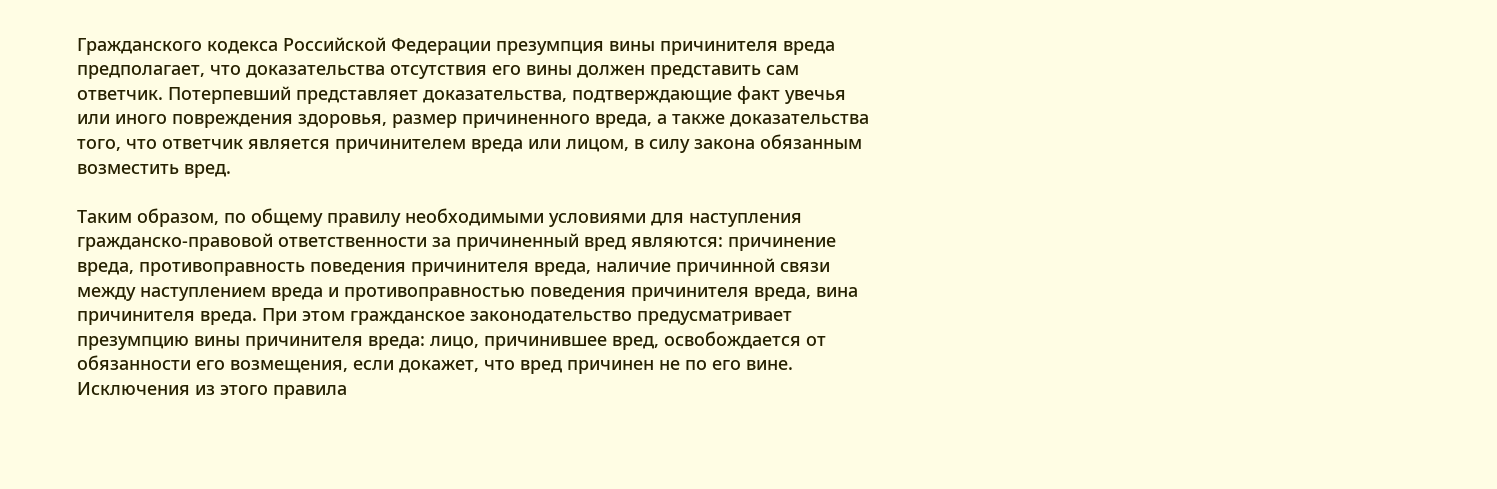Гражданского кодекса Российской Федерации презумпция вины причинителя вреда предполагает, что доказательства отсутствия его вины должен представить сам ответчик. Потерпевший представляет доказательства, подтверждающие факт увечья или иного повреждения здоровья, размер причиненного вреда, а также доказательства того, что ответчик является причинителем вреда или лицом, в силу закона обязанным возместить вред.

Таким образом, по общему правилу необходимыми условиями для наступления гражданско-правовой ответственности за причиненный вред являются: причинение вреда, противоправность поведения причинителя вреда, наличие причинной связи между наступлением вреда и противоправностью поведения причинителя вреда, вина причинителя вреда. При этом гражданское законодательство предусматривает презумпцию вины причинителя вреда: лицо, причинившее вред, освобождается от обязанности его возмещения, если докажет, что вред причинен не по его вине. Исключения из этого правила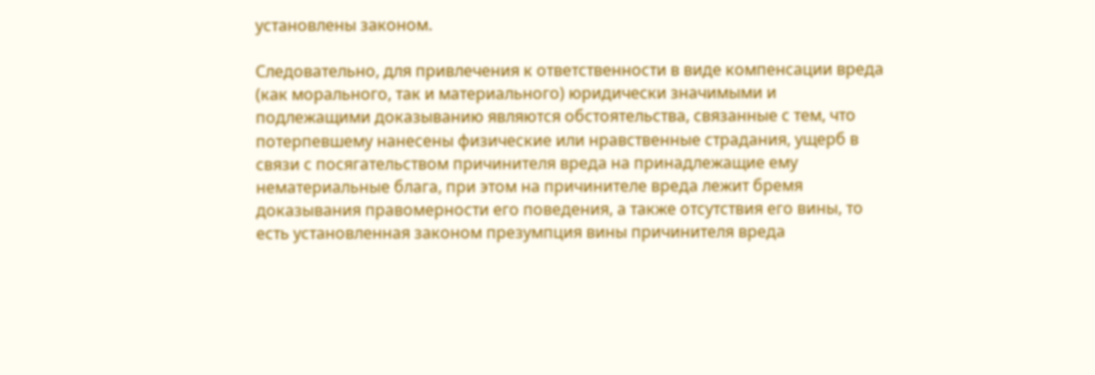установлены законом.

Следовательно, для привлечения к ответственности в виде компенсации вреда (как морального, так и материального) юридически значимыми и подлежащими доказыванию являются обстоятельства, связанные с тем, что потерпевшему нанесены физические или нравственные страдания, ущерб в связи с посягательством причинителя вреда на принадлежащие ему нематериальные блага, при этом на причинителе вреда лежит бремя доказывания правомерности его поведения, а также отсутствия его вины, то есть установленная законом презумпция вины причинителя вреда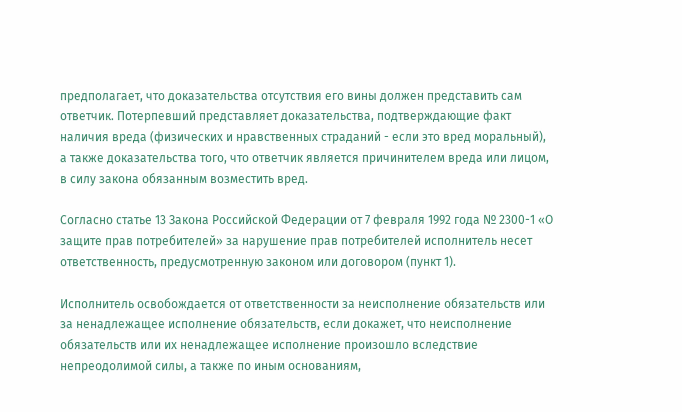предполагает, что доказательства отсутствия его вины должен представить сам ответчик. Потерпевший представляет доказательства, подтверждающие факт наличия вреда (физических и нравственных страданий - если это вред моральный), а также доказательства того, что ответчик является причинителем вреда или лицом, в силу закона обязанным возместить вред.

Согласно статье 13 Закона Российской Федерации от 7 февраля 1992 года № 2300-1 «О защите прав потребителей» за нарушение прав потребителей исполнитель несет ответственность, предусмотренную законом или договором (пункт 1).

Исполнитель освобождается от ответственности за неисполнение обязательств или за ненадлежащее исполнение обязательств, если докажет, что неисполнение обязательств или их ненадлежащее исполнение произошло вследствие непреодолимой силы, а также по иным основаниям,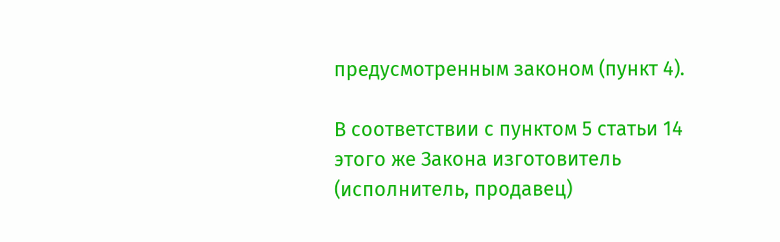предусмотренным законом (пункт 4).

В соответствии с пунктом 5 статьи 14 этого же Закона изготовитель (исполнитель, продавец)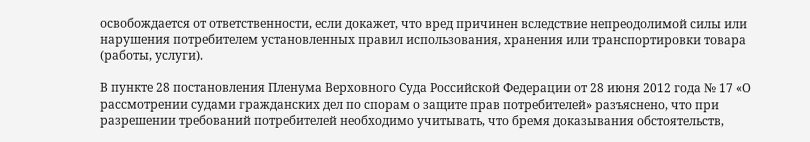освобождается от ответственности, если докажет, что вред причинен вследствие непреодолимой силы или нарушения потребителем установленных правил использования, хранения или транспортировки товара (работы, услуги).

В пункте 28 постановления Пленума Верховного Суда Российской Федерации от 28 июня 2012 года № 17 «О рассмотрении судами гражданских дел по спорам о защите прав потребителей» разъяснено, что при разрешении требований потребителей необходимо учитывать, что бремя доказывания обстоятельств,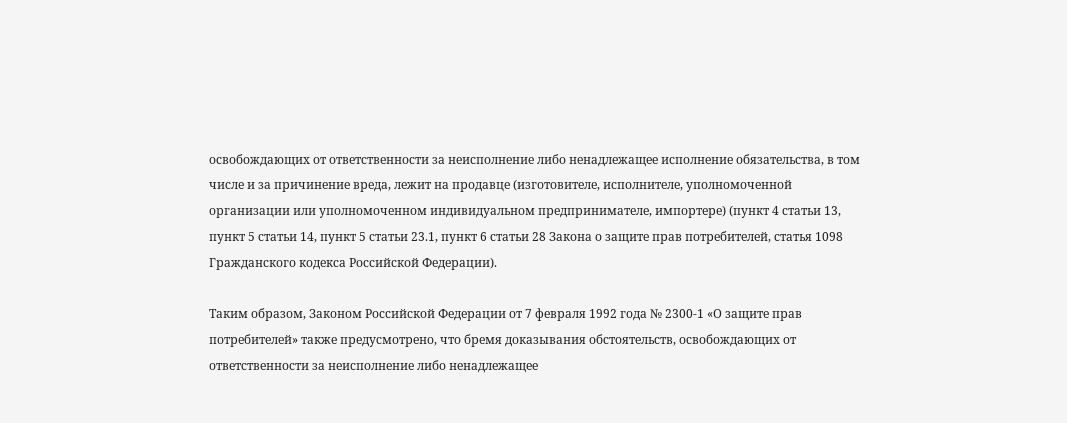освобождающих от ответственности за неисполнение либо ненадлежащее исполнение обязательства, в том числе и за причинение вреда, лежит на продавце (изготовителе, исполнителе, уполномоченной организации или уполномоченном индивидуальном предпринимателе, импортере) (пункт 4 статьи 13, пункт 5 статьи 14, пункт 5 статьи 23.1, пункт 6 статьи 28 Закона о защите прав потребителей, статья 1098 Гражданского кодекса Российской Федерации).

Таким образом, Законом Российской Федерации от 7 февраля 1992 года № 2300-1 «О защите прав потребителей» также предусмотрено, что бремя доказывания обстоятельств, освобождающих от ответственности за неисполнение либо ненадлежащее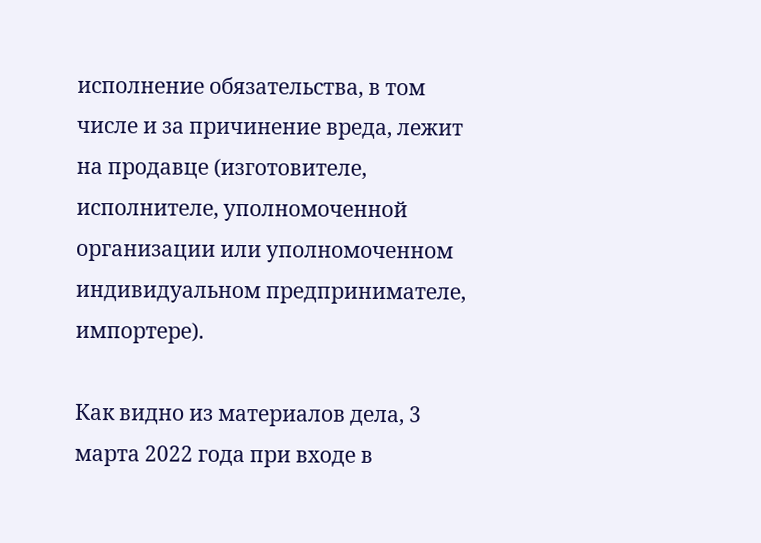исполнение обязательства, в том числе и за причинение вреда, лежит на продавце (изготовителе, исполнителе, уполномоченной организации или уполномоченном индивидуальном предпринимателе, импортере).

Как видно из материалов дела, 3 марта 2022 года при входе в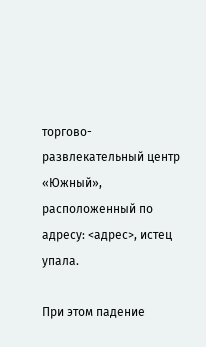торгово-развлекательный центр «Южный», расположенный по адресу: <адрес>, истец упала.

При этом падение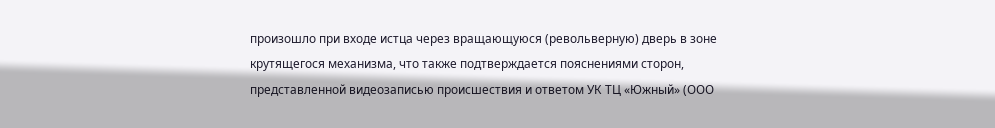произошло при входе истца через вращающуюся (револьверную) дверь в зоне крутящегося механизма, что также подтверждается пояснениями сторон, представленной видеозаписью происшествия и ответом УК ТЦ «Южный» (ООО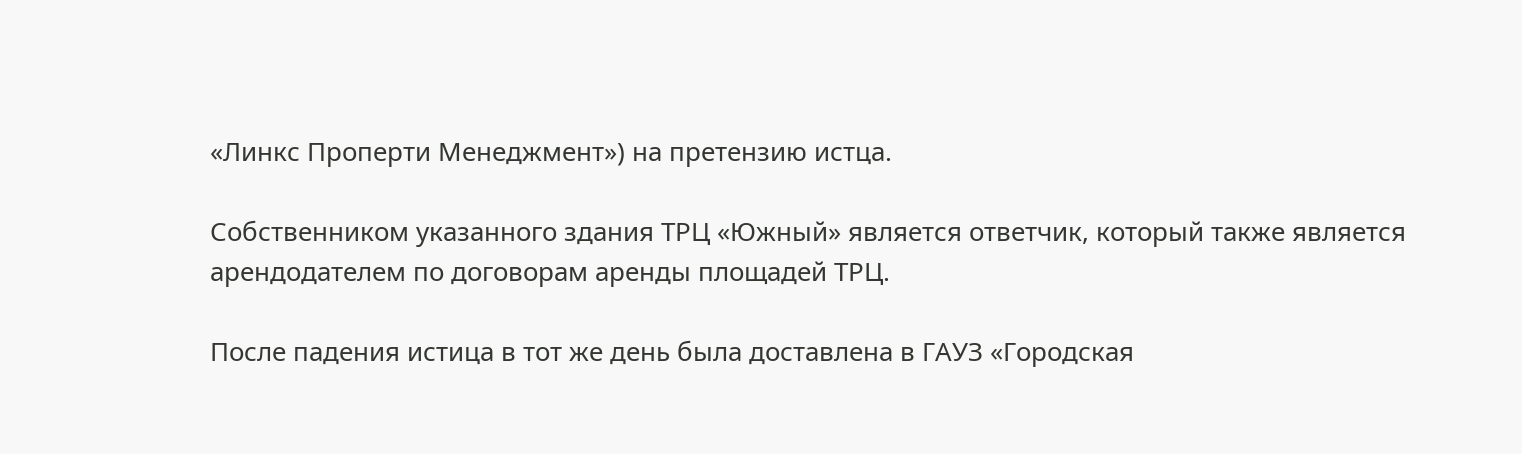«Линкс Проперти Менеджмент») на претензию истца.

Собственником указанного здания ТРЦ «Южный» является ответчик, который также является арендодателем по договорам аренды площадей ТРЦ.

После падения истица в тот же день была доставлена в ГАУЗ «Городская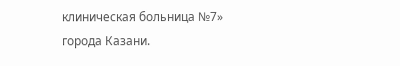клиническая больница №7» города Казани.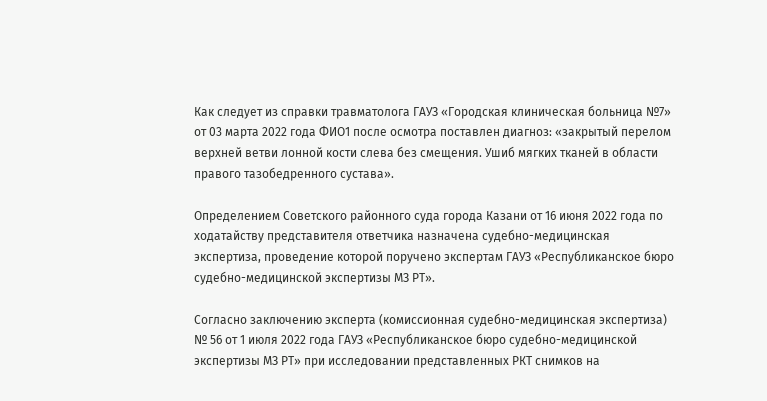Как следует из справки травматолога ГАУЗ «Городская клиническая больница №7» от 03 марта 2022 года ФИО1 после осмотра поставлен диагноз: «закрытый перелом верхней ветви лонной кости слева без смещения. Ушиб мягких тканей в области правого тазобедренного сустава».

Определением Советского районного суда города Казани от 16 июня 2022 года по ходатайству представителя ответчика назначена судебно-медицинская экспертиза, проведение которой поручено экспертам ГАУЗ «Республиканское бюро судебно-медицинской экспертизы МЗ РТ».

Согласно заключению эксперта (комиссионная судебно-медицинская экспертиза) № 56 от 1 июля 2022 года ГАУЗ «Республиканское бюро судебно-медицинской экспертизы МЗ РТ» при исследовании представленных РКТ снимков на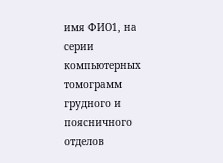имя ФИО1, на серии компьютерных томограмм грудного и поясничного отделов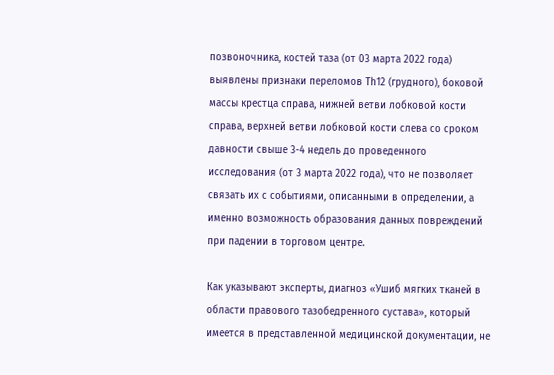позвоночника, костей таза (от 03 марта 2022 года) выявлены признаки переломов Тh12 (грудного), боковой массы крестца справа, нижней ветви лобковой кости справа, верхней ветви лобковой кости слева со сроком давности свыше 3-4 недель до проведенного исследования (от 3 марта 2022 года), что не позволяет связать их с событиями, описанными в определении, а именно возможность образования данных повреждений при падении в торговом центре.

Как указывают эксперты, диагноз «Ушиб мягких тканей в области правового тазобедренного сустава», который имеется в представленной медицинской документации, не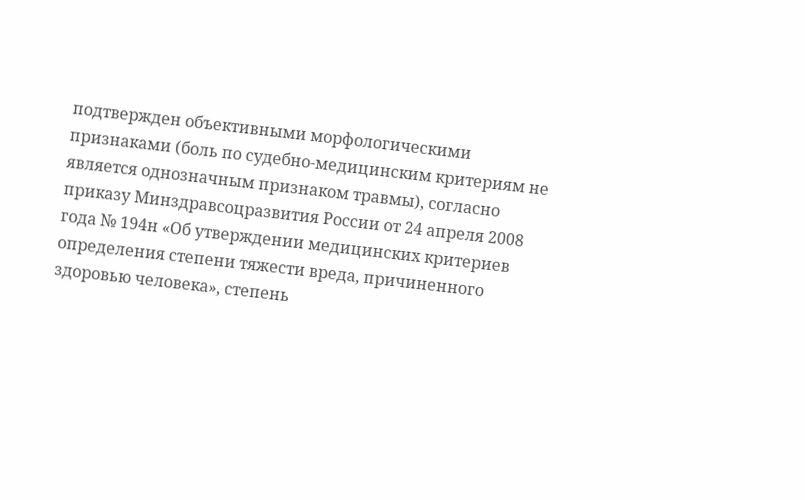подтвержден объективными морфологическими признаками (боль по судебно-медицинским критериям не является однозначным признаком травмы), согласно приказу Минздравсоцразвития России от 24 апреля 2008 года № 194н «Об утверждении медицинских критериев определения степени тяжести вреда, причиненного здоровью человека», степень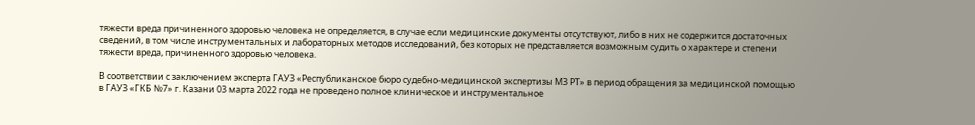тяжести вреда причиненного здоровью человека не определяется, в случае если медицинские документы отсутствуют, либо в них не содержится достаточных сведений, в том числе инструментальных и лабораторных методов исследований, без которых не представляется возможным судить о характере и степени тяжести вреда, причиненного здоровью человека.

В соответствии с заключением эксперта ГАУЗ «Республиканское бюро судебно-медицинской экспертизы МЗ РТ» в период обращения за медицинской помощью в ГАУЗ «ГКБ №7» г. Казани 03 марта 2022 года не проведено полное клиническое и инструментальное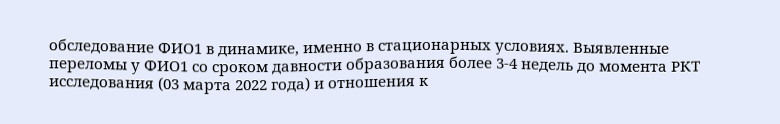обследование ФИО1 в динамике, именно в стационарных условиях. Выявленные переломы у ФИО1 со сроком давности образования более 3-4 недель до момента РКТ исследования (03 марта 2022 года) и отношения к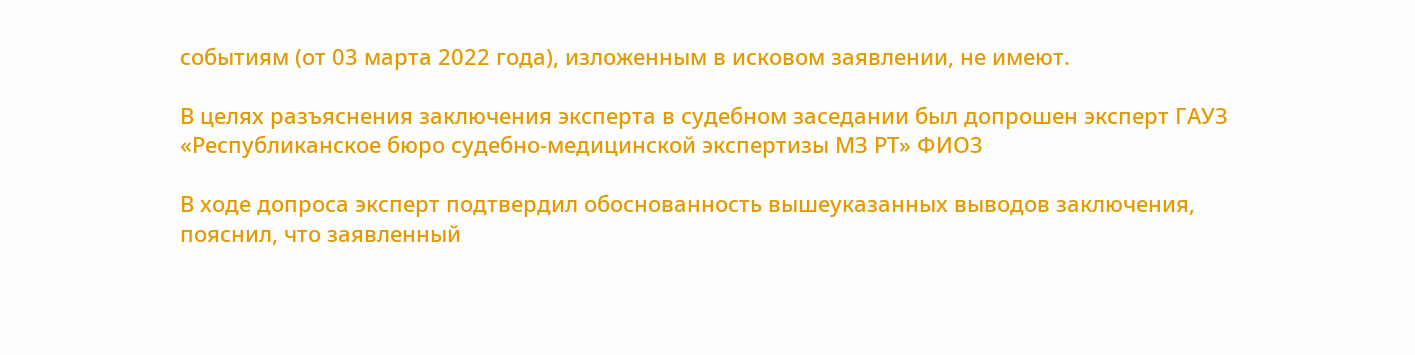событиям (от 03 марта 2022 года), изложенным в исковом заявлении, не имеют.

В целях разъяснения заключения эксперта в судебном заседании был допрошен эксперт ГАУЗ «Республиканское бюро судебно-медицинской экспертизы МЗ РТ» ФИО3

В ходе допроса эксперт подтвердил обоснованность вышеуказанных выводов заключения, пояснил, что заявленный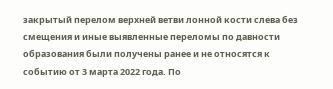закрытый перелом верхней ветви лонной кости слева без смещения и иные выявленные переломы по давности образования были получены ранее и не относятся к событию от 3 марта 2022 года. По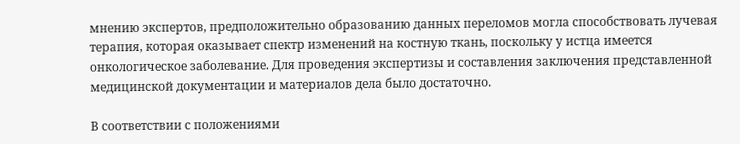мнению экспертов, предположительно образованию данных переломов могла способствовать лучевая терапия, которая оказывает спектр изменений на костную ткань, поскольку у истца имеется онкологическое заболевание. Для проведения экспертизы и составления заключения представленной медицинской документации и материалов дела было достаточно.

В соответствии с положениями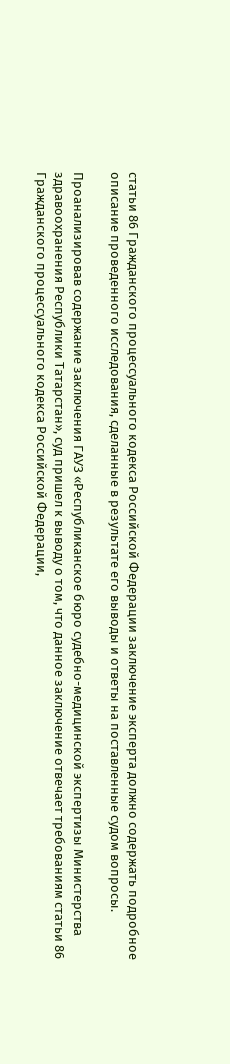статьи 86 Гражданского процессуального кодекса Российской Федерации заключение эксперта должно содержать подробное описание проведенного исследования, сделанные в результате его выводы и ответы на поставленные судом вопросы.

Проанализировав содержание заключения ГАУЗ «Республиканское бюро судебно-медицинской экспертизы Министерства здравоохранения Республики Татарстан», суд пришел к выводу о том, что данное заключение отвечает требованиям статьи 86 Гражданского процессуального кодекса Российской Федерации,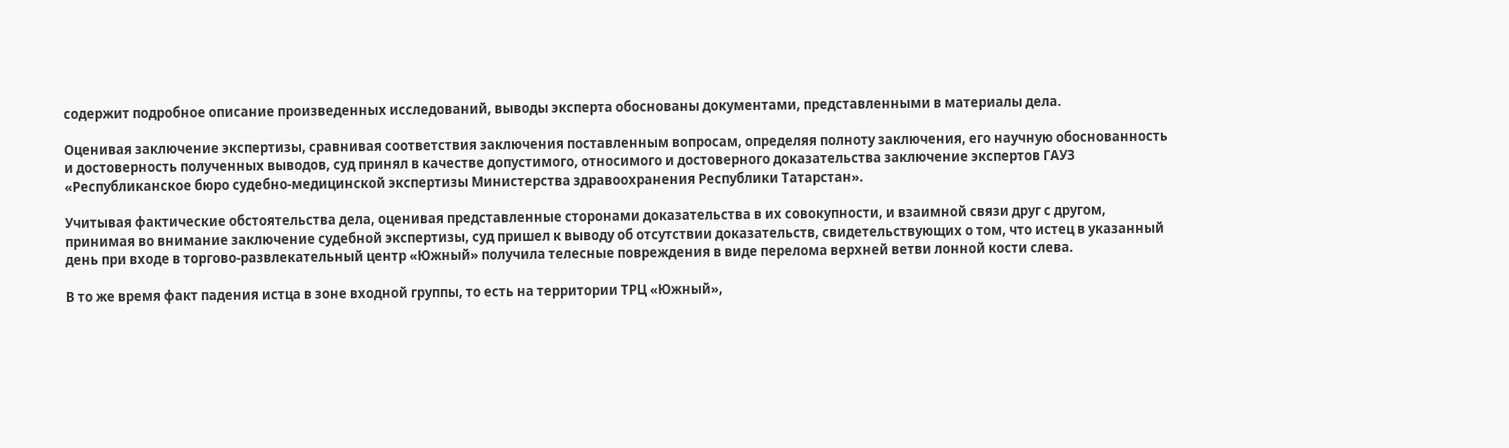содержит подробное описание произведенных исследований, выводы эксперта обоснованы документами, представленными в материалы дела.

Оценивая заключение экспертизы, сравнивая соответствия заключения поставленным вопросам, определяя полноту заключения, его научную обоснованность и достоверность полученных выводов, суд принял в качестве допустимого, относимого и достоверного доказательства заключение экспертов ГАУЗ «Республиканское бюро судебно-медицинской экспертизы Министерства здравоохранения Республики Татарстан».

Учитывая фактические обстоятельства дела, оценивая представленные сторонами доказательства в их совокупности, и взаимной связи друг с другом, принимая во внимание заключение судебной экспертизы, суд пришел к выводу об отсутствии доказательств, свидетельствующих о том, что истец в указанный день при входе в торгово-развлекательный центр «Южный» получила телесные повреждения в виде перелома верхней ветви лонной кости слева.

В то же время факт падения истца в зоне входной группы, то есть на территории ТРЦ «Южный»,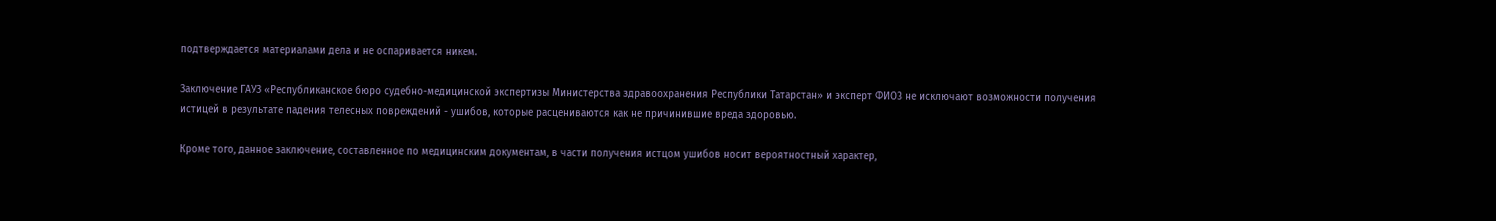подтверждается материалами дела и не оспаривается никем.

Заключение ГАУЗ «Республиканское бюро судебно-медицинской экспертизы Министерства здравоохранения Республики Татарстан» и эксперт ФИО3 не исключают возможности получения истицей в результате падения телесных повреждений - ушибов, которые расцениваются как не причинившие вреда здоровью.

Кроме того, данное заключение, составленное по медицинским документам, в части получения истцом ушибов носит вероятностный характер,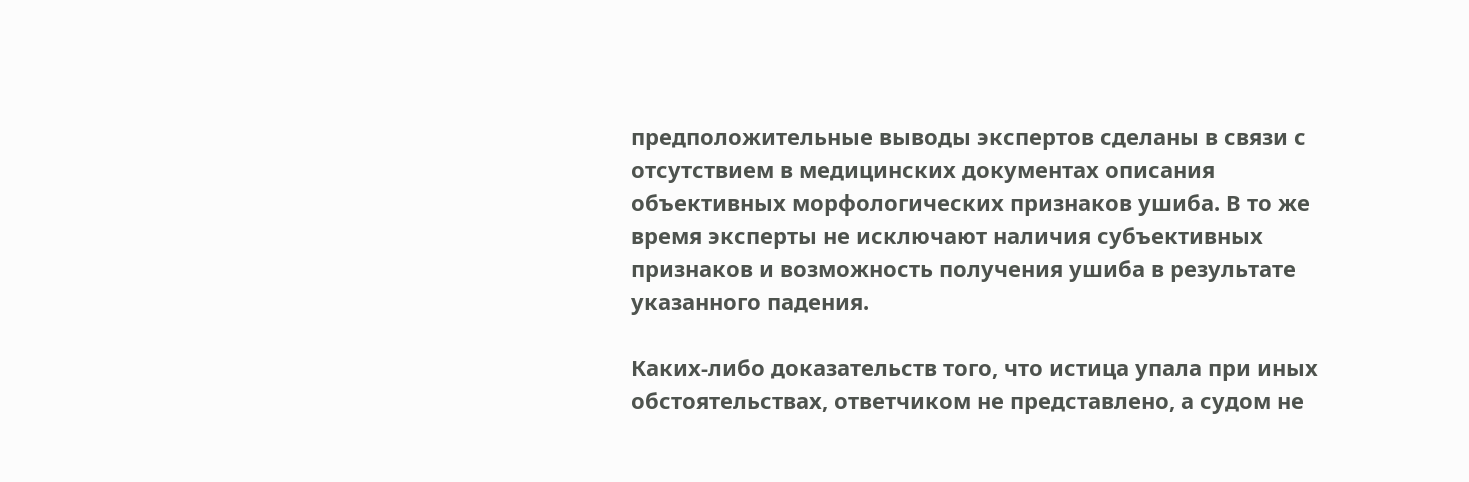предположительные выводы экспертов сделаны в связи с отсутствием в медицинских документах описания объективных морфологических признаков ушиба. В то же время эксперты не исключают наличия субъективных признаков и возможность получения ушиба в результате указанного падения.

Каких-либо доказательств того, что истица упала при иных обстоятельствах, ответчиком не представлено, а судом не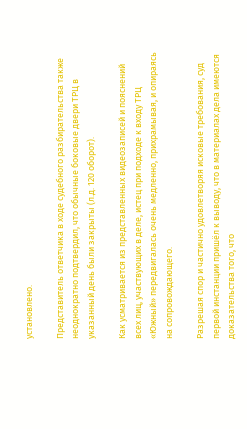установлено.

Представитель ответчика в ходе судебного разбирательства также неоднократно подтвердил, что обычные боковые двери ТРЦ в указанный день были закрыты (л.д. 120 оборот).

Как усматривается из представленных видеозаписей и пояснений всех лиц, участвующих в деле, истец при подходе к входу ТРЦ «Южный» передвигалась очень медленно, прихрамывая, и опираясь на сопровождающего.

Разрешая спор и частично удовлетворяя исковые требования, суд первой инстанции пришёл к выводу, что в материалах дела имеются доказательства того, что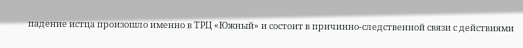падение истца произошло именно в ТРЦ «Южный» и состоит в причинно-следственной связи с действиями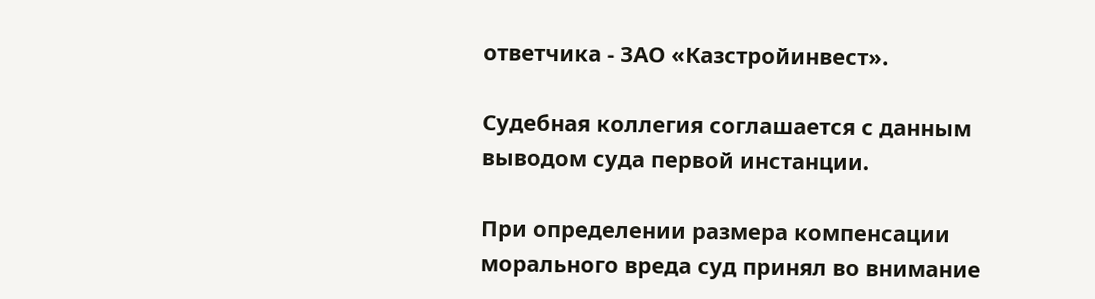ответчика - ЗАО «Казстройинвест».

Судебная коллегия соглашается с данным выводом суда первой инстанции.

При определении размера компенсации морального вреда суд принял во внимание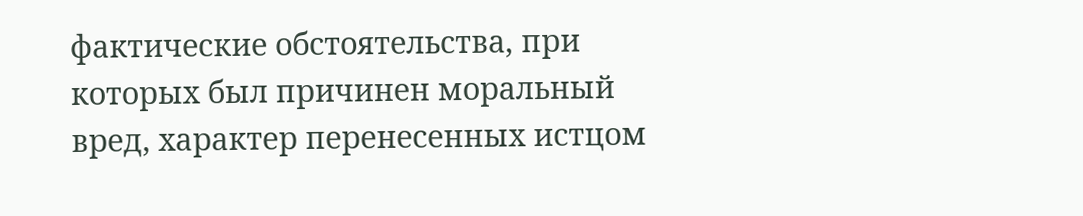фактические обстоятельства, при которых был причинен моральный вред, характер перенесенных истцом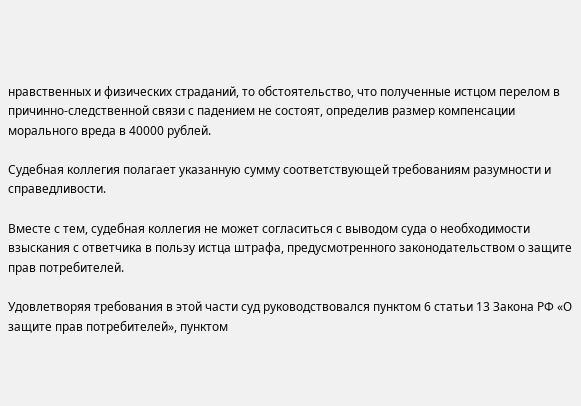нравственных и физических страданий, то обстоятельство, что полученные истцом перелом в причинно-следственной связи с падением не состоят, определив размер компенсации морального вреда в 40000 рублей.

Судебная коллегия полагает указанную сумму соответствующей требованиям разумности и справедливости.

Вместе с тем, судебная коллегия не может согласиться с выводом суда о необходимости взыскания с ответчика в пользу истца штрафа, предусмотренного законодательством о защите прав потребителей.

Удовлетворяя требования в этой части суд руководствовался пунктом 6 статьи 13 Закона РФ «О защите прав потребителей», пунктом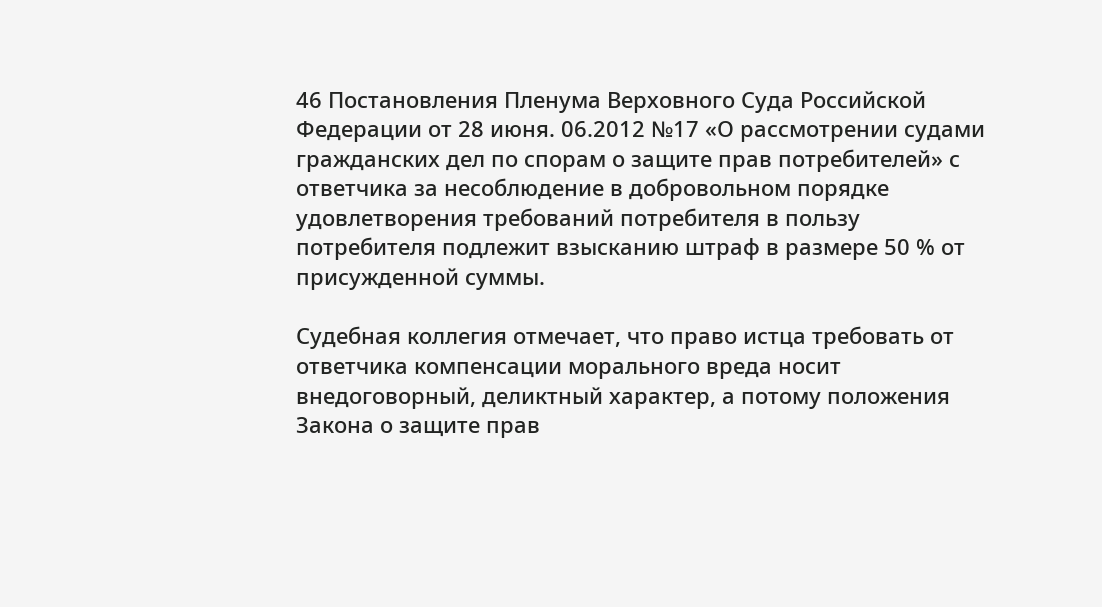46 Постановления Пленума Верховного Суда Российской Федерации от 28 июня. 06.2012 №17 «О рассмотрении судами гражданских дел по спорам о защите прав потребителей» с ответчика за несоблюдение в добровольном порядке удовлетворения требований потребителя в пользу потребителя подлежит взысканию штраф в размере 50 % от присужденной суммы.

Судебная коллегия отмечает, что право истца требовать от ответчика компенсации морального вреда носит внедоговорный, деликтный характер, а потому положения Закона о защите прав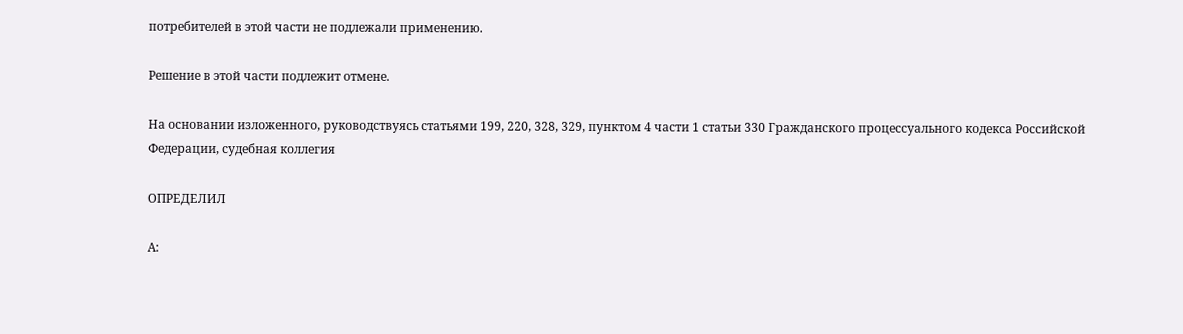потребителей в этой части не подлежали применению.

Решение в этой части подлежит отмене.

На основании изложенного, руководствуясь статьями 199, 220, 328, 329, пунктом 4 части 1 статьи 330 Гражданского процессуального кодекса Российской Федерации, судебная коллегия

ОПРЕДЕЛИЛ

А: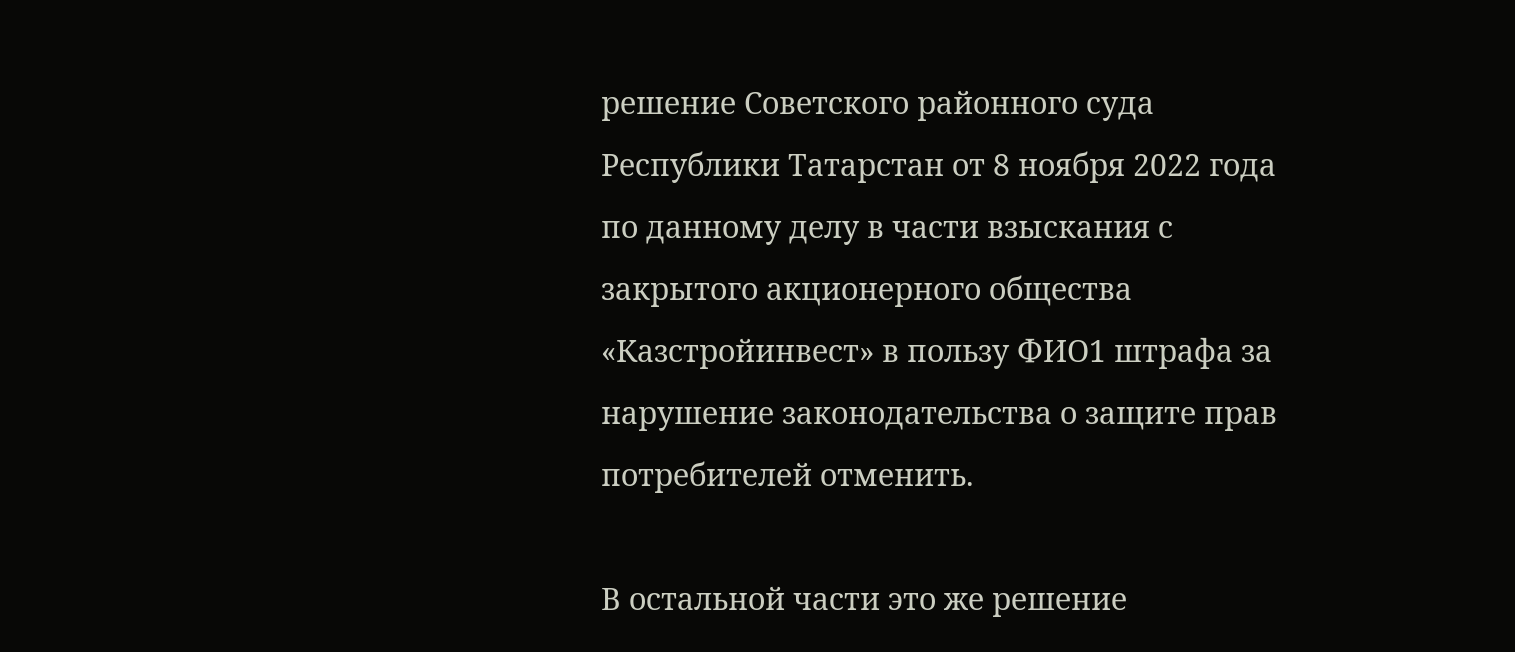решение Советского районного суда Республики Татарстан от 8 ноября 2022 года по данному делу в части взыскания с закрытого акционерного общества «Казстройинвест» в пользу ФИО1 штрафа за нарушение законодательства о защите прав потребителей отменить.

В остальной части это же решение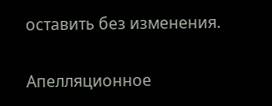оставить без изменения.

Апелляционное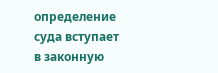определение суда вступает в законную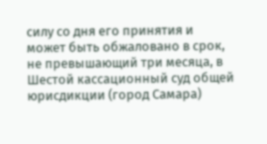силу со дня его принятия и может быть обжаловано в срок, не превышающий три месяца, в Шестой кассационный суд общей юрисдикции (город Самара)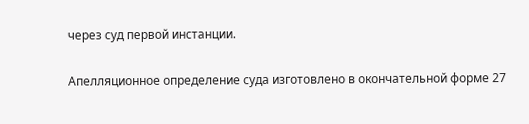через суд первой инстанции.

Апелляционное определение суда изготовлено в окончательной форме 27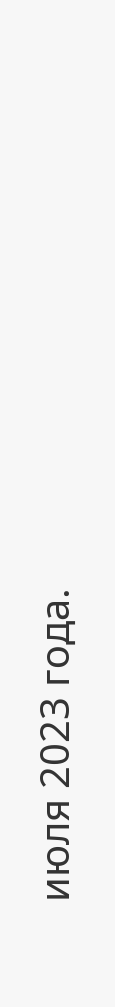июля 2023 года.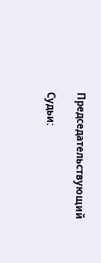Председательствующий

Судьи: